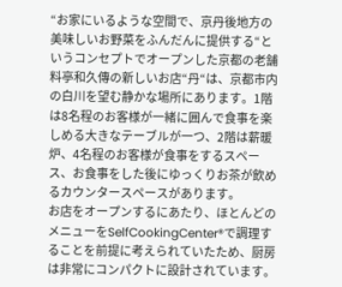“お家にいるような空間で、京丹後地方の美味しいお野菜をふんだんに提供する“というコンセプトでオープンした京都の老舗料亭和久傳の新しいお店“丹“は、京都市内の白川を望む静かな場所にあります。1階は8名程のお客様が一緒に囲んで食事を楽しめる大きなテーブルが一つ、2階は薪暖炉、4名程のお客様が食事をするスペース、お食事をした後にゆっくりお茶が飲めるカウンタースペースがあります。
お店をオープンするにあたり、ほとんどのメニューをSelfCookingCenter®で調理することを前提に考えられていたため、厨房は非常にコンパクトに設計されています。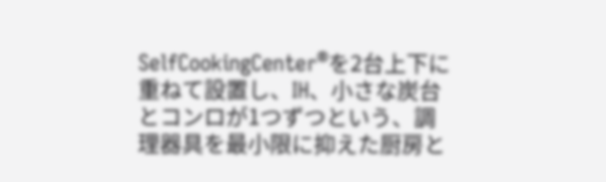SelfCookingCenter®を2台上下に重ねて設置し、IH、小さな炭台とコンロが1つずつという、調理器具を最小限に抑えた厨房と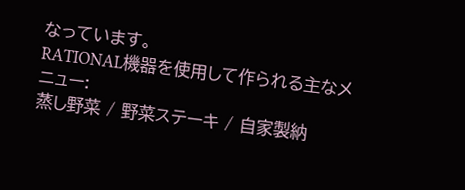なっています。
RATIONAL機器を使用して作られる主なメニュー:
蒸し野菜 / 野菜ステーキ / 自家製納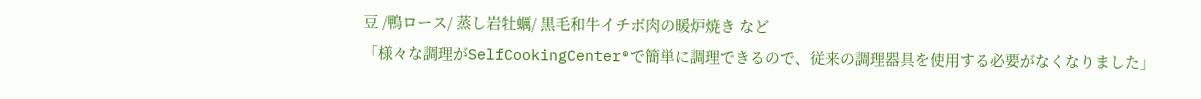豆 /鴨ロース/ 蒸し岩牡蠣/ 黒毛和牛イチボ肉の暖炉焼き など
「様々な調理がSelfCookingCenter®で簡単に調理できるので、従来の調理器具を使用する必要がなくなりました」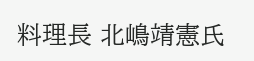料理長 北嶋靖憲氏